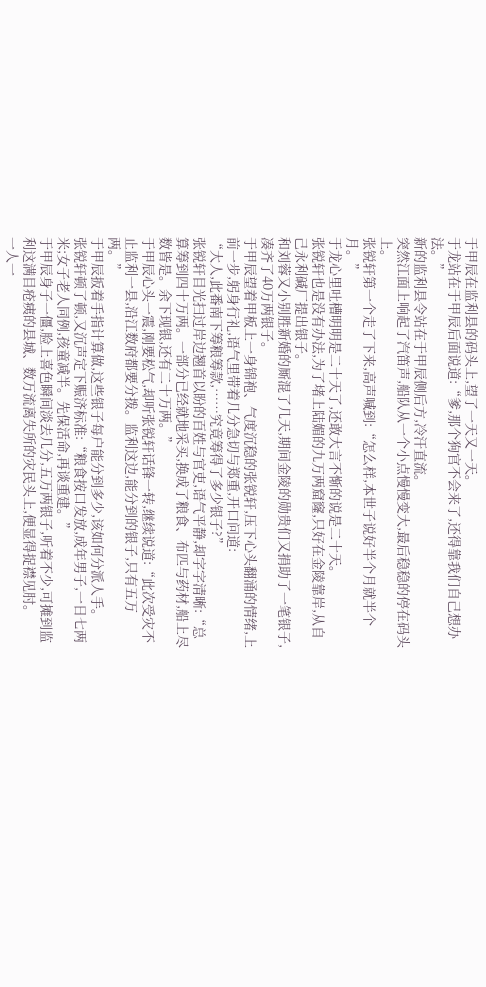于甲辰在监利县的码头上,望了一天又一天。
于龙站在于甲辰后面说道:“爹,那个狗官不会来了,还得靠我们自己想办法。”
新的监利县令站在于甲辰侧后方,冷汗直流。
突然江面上响起了汽笛声,船队从一个小点慢慢变大,最后稳稳的停在码头上。
张锐轩第一个走了下来,高声喊到:“怎么样,本世子说好半个月就半个月。”
于龙心里吐槽明明是二十天了,还敢大言不惭的说是二十天。
张锐轩也是没有办法,为了堵上陆媚的九万两窟窿,只好在金陵靠岸,从自己永利碱厂提出银子。
和刘蓉又小别胜新婚的厮混了几天,期间金陵的勋贵们又捐助了一笔银子,凑齐了40万两银子。
于甲辰望着甲板上一身锦袍、气度沉稳的张锐轩,压下心头翻涌的情绪,上前一步,躬身行礼,语气里带着几分急切与郑重,开口问道:
“大人,此番南下筹粮筹款,……究竟筹得了多少银子?”
张锐轩目光扫过岸边翘首以盼的百姓与官吏,语气平静,却字字清晰:“总算筹到四十万两。一部分已经就地采买,换成了粮食、布匹与药材,船上尽数皆是。余下现银,还有二十万两。”
于甲辰心头一震,刚要松气,却听张锐轩话锋一转,继续说道:“此次受灾不止监利一县,沿江数府都要分拨。监利这边,能分到的银子,只有五万两。”
于甲辰扳着手指计算做,这些银子每户能分到多少,该如何分派人手。
张锐轩顿了顿,又沉声定下赈济标准:“粮食按口发放,成年男子,一日七两米;女子老人同例,孩童减半。先保活命,再谈重建。”
于甲辰身子一僵,脸上喜色瞬间淡去几分,五万两银子,听着不少,可摊到监利这满目疮痍的县城、数万流离失所的灾民头上,便显得捉襟见肘。
一人一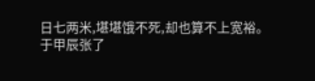日七两米,堪堪饿不死,却也算不上宽裕。
于甲辰张了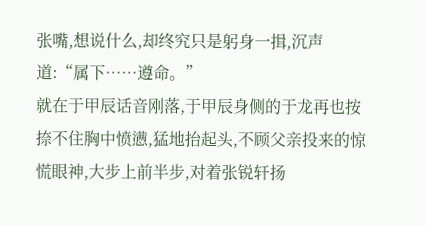张嘴,想说什么,却终究只是躬身一揖,沉声道:“属下……遵命。”
就在于甲辰话音刚落,于甲辰身侧的于龙再也按捺不住胸中愤懑,猛地抬起头,不顾父亲投来的惊慌眼神,大步上前半步,对着张锐轩扬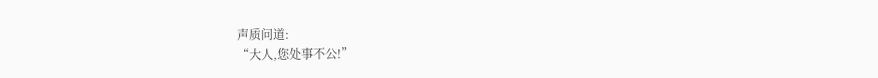声质问道:
“大人,您处事不公!”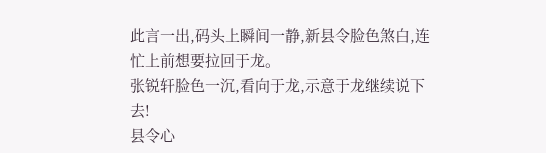此言一出,码头上瞬间一静,新县令脸色煞白,连忙上前想要拉回于龙。
张锐轩脸色一沉,看向于龙,示意于龙继续说下去!
县令心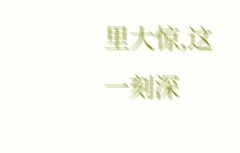里大惊,这一刻深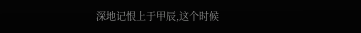深地记恨上于甲辰,这个时候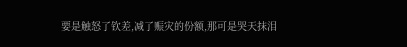要是触怒了钦差,减了赈灾的份额,那可是哭天抹泪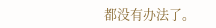都没有办法了。